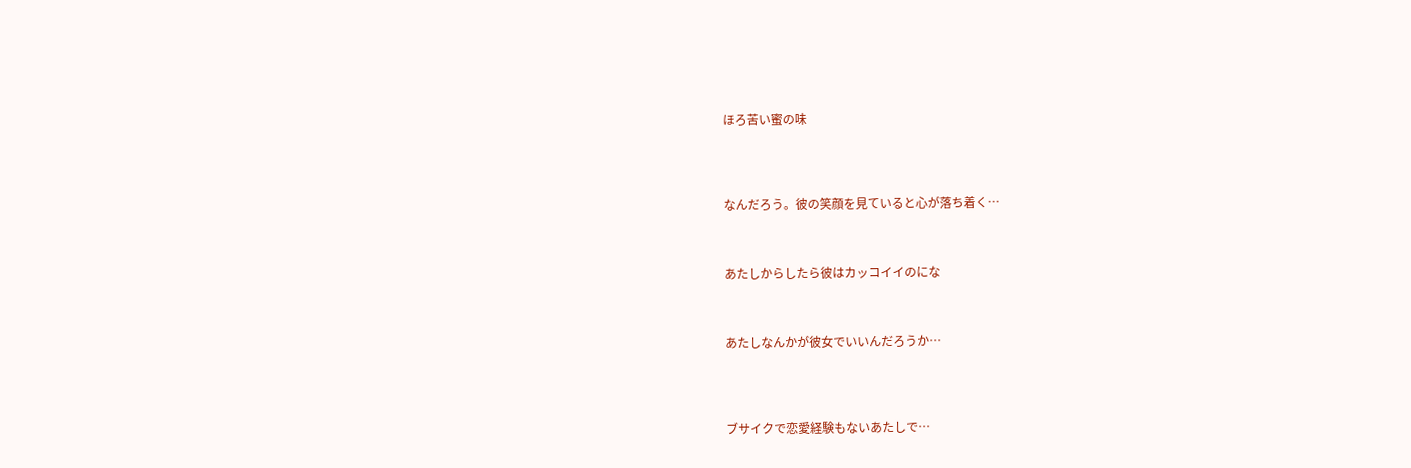ほろ苦い蜜の味




なんだろう。彼の笑顔を見ていると心が落ち着く…



あたしからしたら彼はカッコイイのにな



あたしなんかが彼女でいいんだろうか…




ブサイクで恋愛経験もないあたしで…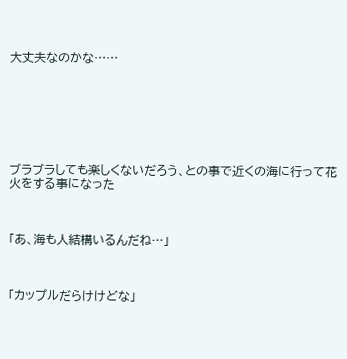大丈夫なのかな……







ブラブラしても楽しくないだろう、との事で近くの海に行って花火をする事になった



「あ、海も人結構いるんだね…」



「カップルだらけけどな」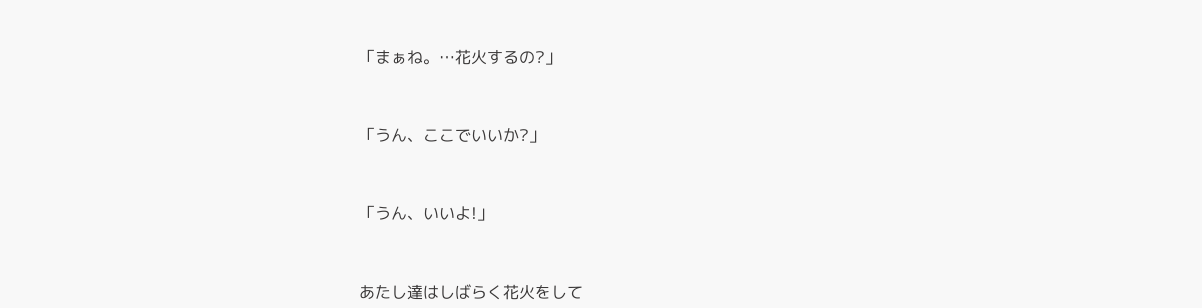「まぁね。…花火するの?」



「うん、ここでいいか?」



「うん、いいよ!」



あたし達はしばらく花火をして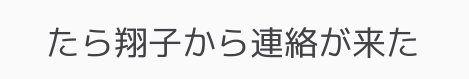たら翔子から連絡が来た